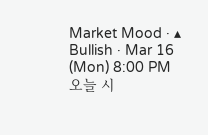Market Mood · ▴ Bullish · Mar 16 (Mon) 8:00 PM
오늘 시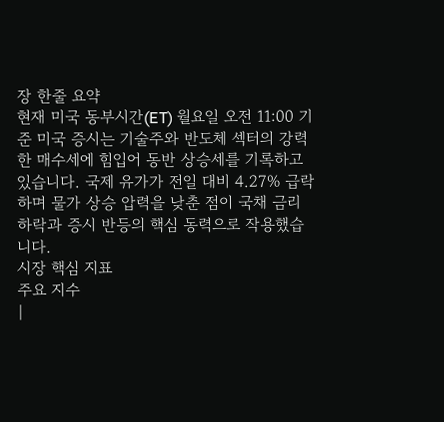장 한줄 요약
현재 미국 동부시간(ET) 월요일 오전 11:00 기준 미국 증시는 기술주와 반도체 섹터의 강력한 매수세에 힘입어 동반 상승세를 기록하고 있습니다. 국제 유가가 전일 대비 4.27% 급락하며 물가 상승 압력을 낮춘 점이 국채 금리 하락과 증시 반등의 핵심 동력으로 작용했습니다.
시장 핵심 지표
주요 지수
|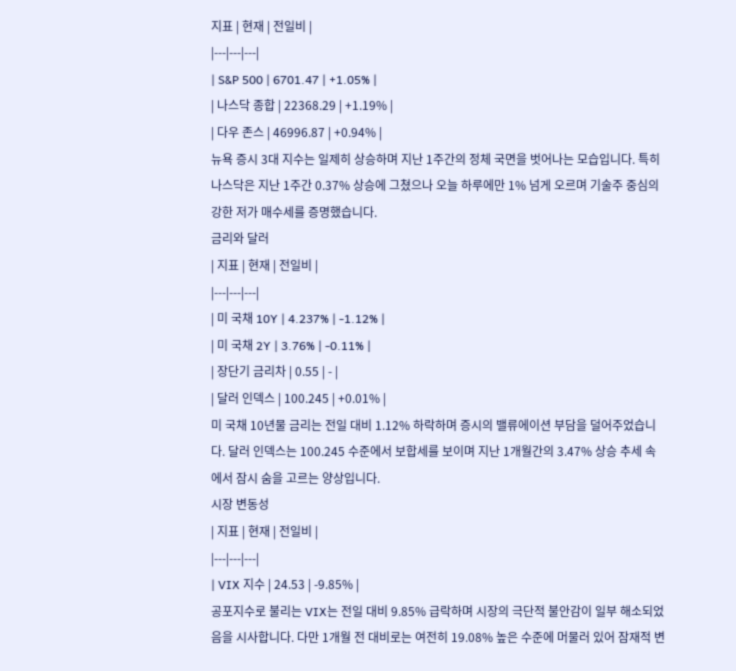지표 | 현재 | 전일비 |
|---|---|---|
| S&P 500 | 6701.47 | +1.05% |
| 나스닥 종합 | 22368.29 | +1.19% |
| 다우 존스 | 46996.87 | +0.94% |
뉴욕 증시 3대 지수는 일제히 상승하며 지난 1주간의 정체 국면을 벗어나는 모습입니다. 특히 나스닥은 지난 1주간 0.37% 상승에 그쳤으나 오늘 하루에만 1% 넘게 오르며 기술주 중심의 강한 저가 매수세를 증명했습니다.
금리와 달러
| 지표 | 현재 | 전일비 |
|---|---|---|
| 미 국채 10Y | 4.237% | -1.12% |
| 미 국채 2Y | 3.76% | -0.11% |
| 장단기 금리차 | 0.55 | - |
| 달러 인덱스 | 100.245 | +0.01% |
미 국채 10년물 금리는 전일 대비 1.12% 하락하며 증시의 밸류에이션 부담을 덜어주었습니다. 달러 인덱스는 100.245 수준에서 보합세를 보이며 지난 1개월간의 3.47% 상승 추세 속에서 잠시 숨을 고르는 양상입니다.
시장 변동성
| 지표 | 현재 | 전일비 |
|---|---|---|
| VIX 지수 | 24.53 | -9.85% |
공포지수로 불리는 VIX는 전일 대비 9.85% 급락하며 시장의 극단적 불안감이 일부 해소되었음을 시사합니다. 다만 1개월 전 대비로는 여전히 19.08% 높은 수준에 머물러 있어 잠재적 변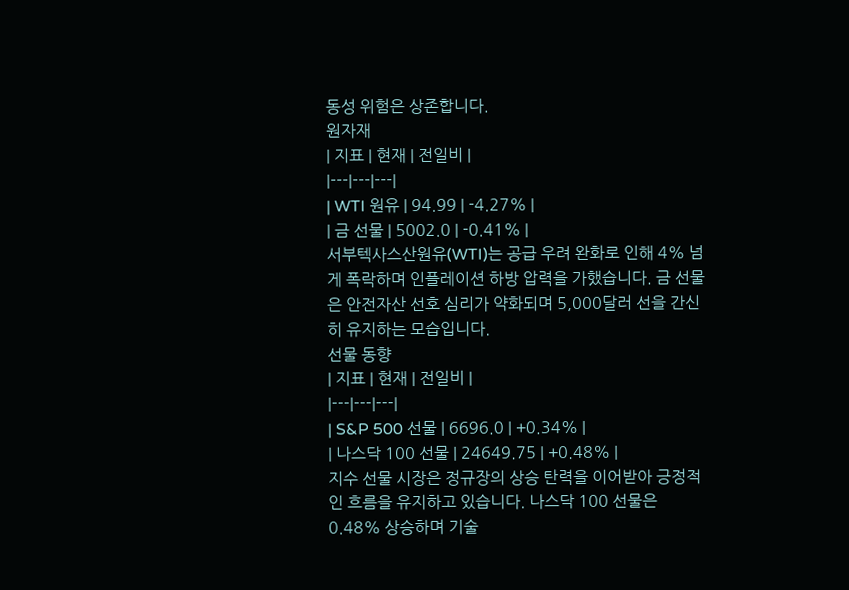동성 위험은 상존합니다.
원자재
| 지표 | 현재 | 전일비 |
|---|---|---|
| WTI 원유 | 94.99 | -4.27% |
| 금 선물 | 5002.0 | -0.41% |
서부텍사스산원유(WTI)는 공급 우려 완화로 인해 4% 넘게 폭락하며 인플레이션 하방 압력을 가했습니다. 금 선물은 안전자산 선호 심리가 약화되며 5,000달러 선을 간신히 유지하는 모습입니다.
선물 동향
| 지표 | 현재 | 전일비 |
|---|---|---|
| S&P 500 선물 | 6696.0 | +0.34% |
| 나스닥 100 선물 | 24649.75 | +0.48% |
지수 선물 시장은 정규장의 상승 탄력을 이어받아 긍정적인 흐름을 유지하고 있습니다. 나스닥 100 선물은 0.48% 상승하며 기술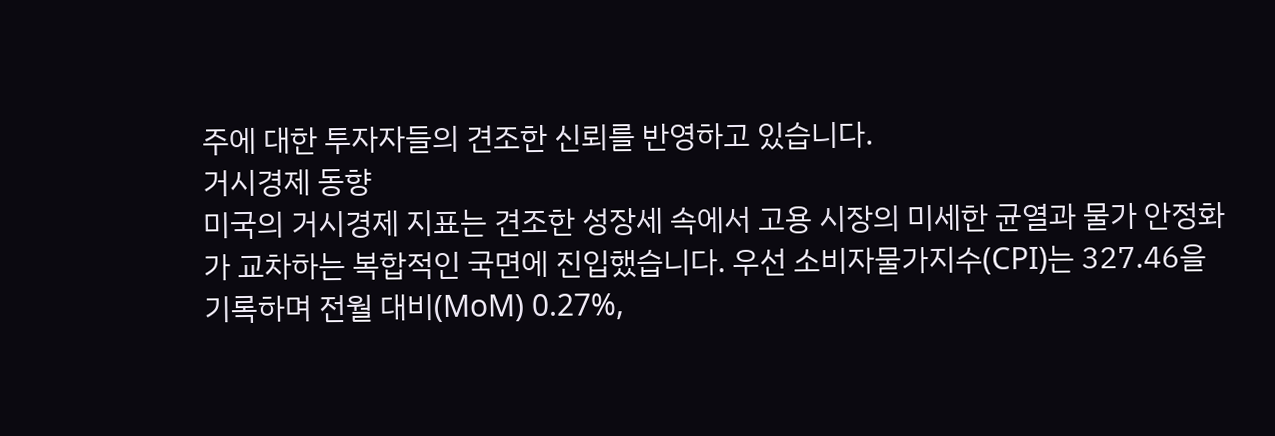주에 대한 투자자들의 견조한 신뢰를 반영하고 있습니다.
거시경제 동향
미국의 거시경제 지표는 견조한 성장세 속에서 고용 시장의 미세한 균열과 물가 안정화가 교차하는 복합적인 국면에 진입했습니다. 우선 소비자물가지수(CPI)는 327.46을 기록하며 전월 대비(MoM) 0.27%,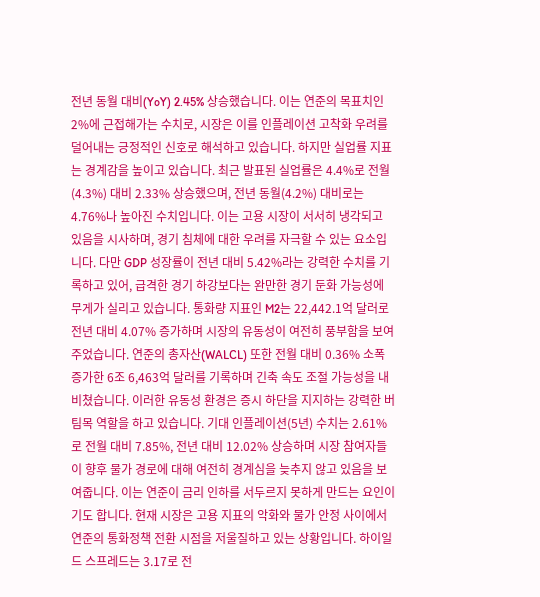전년 동월 대비(YoY) 2.45% 상승했습니다. 이는 연준의 목표치인 2%에 근접해가는 수치로, 시장은 이를 인플레이션 고착화 우려를 덜어내는 긍정적인 신호로 해석하고 있습니다. 하지만 실업률 지표는 경계감을 높이고 있습니다. 최근 발표된 실업률은 4.4%로 전월(4.3%) 대비 2.33% 상승했으며, 전년 동월(4.2%) 대비로는 4.76%나 높아진 수치입니다. 이는 고용 시장이 서서히 냉각되고 있음을 시사하며, 경기 침체에 대한 우려를 자극할 수 있는 요소입니다. 다만 GDP 성장률이 전년 대비 5.42%라는 강력한 수치를 기록하고 있어, 급격한 경기 하강보다는 완만한 경기 둔화 가능성에 무게가 실리고 있습니다. 통화량 지표인 M2는 22,442.1억 달러로 전년 대비 4.07% 증가하며 시장의 유동성이 여전히 풍부함을 보여주었습니다. 연준의 총자산(WALCL) 또한 전월 대비 0.36% 소폭 증가한 6조 6,463억 달러를 기록하며 긴축 속도 조절 가능성을 내비쳤습니다. 이러한 유동성 환경은 증시 하단을 지지하는 강력한 버팀목 역할을 하고 있습니다. 기대 인플레이션(5년) 수치는 2.61%로 전월 대비 7.85%, 전년 대비 12.02% 상승하며 시장 참여자들이 향후 물가 경로에 대해 여전히 경계심을 늦추지 않고 있음을 보여줍니다. 이는 연준이 금리 인하를 서두르지 못하게 만드는 요인이기도 합니다. 현재 시장은 고용 지표의 악화와 물가 안정 사이에서 연준의 통화정책 전환 시점을 저울질하고 있는 상황입니다. 하이일드 스프레드는 3.17로 전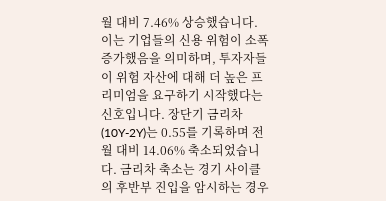월 대비 7.46% 상승했습니다. 이는 기업들의 신용 위험이 소폭 증가했음을 의미하며, 투자자들이 위험 자산에 대해 더 높은 프리미엄을 요구하기 시작했다는 신호입니다. 장단기 금리차(10Y-2Y)는 0.55를 기록하며 전월 대비 14.06% 축소되었습니다. 금리차 축소는 경기 사이클의 후반부 진입을 암시하는 경우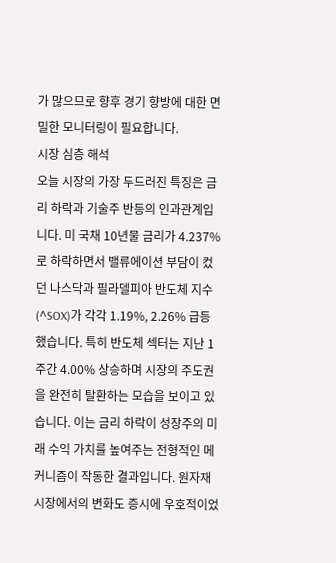가 많으므로 향후 경기 향방에 대한 면밀한 모니터링이 필요합니다.
시장 심층 해석
오늘 시장의 가장 두드러진 특징은 금리 하락과 기술주 반등의 인과관계입니다. 미 국채 10년물 금리가 4.237%로 하락하면서 밸류에이션 부담이 컸던 나스닥과 필라델피아 반도체 지수(^SOX)가 각각 1.19%, 2.26% 급등했습니다. 특히 반도체 섹터는 지난 1주간 4.00% 상승하며 시장의 주도권을 완전히 탈환하는 모습을 보이고 있습니다. 이는 금리 하락이 성장주의 미래 수익 가치를 높여주는 전형적인 메커니즘이 작동한 결과입니다. 원자재 시장에서의 변화도 증시에 우호적이었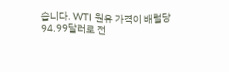습니다. WTI 원유 가격이 배럴당 94.99달러로 전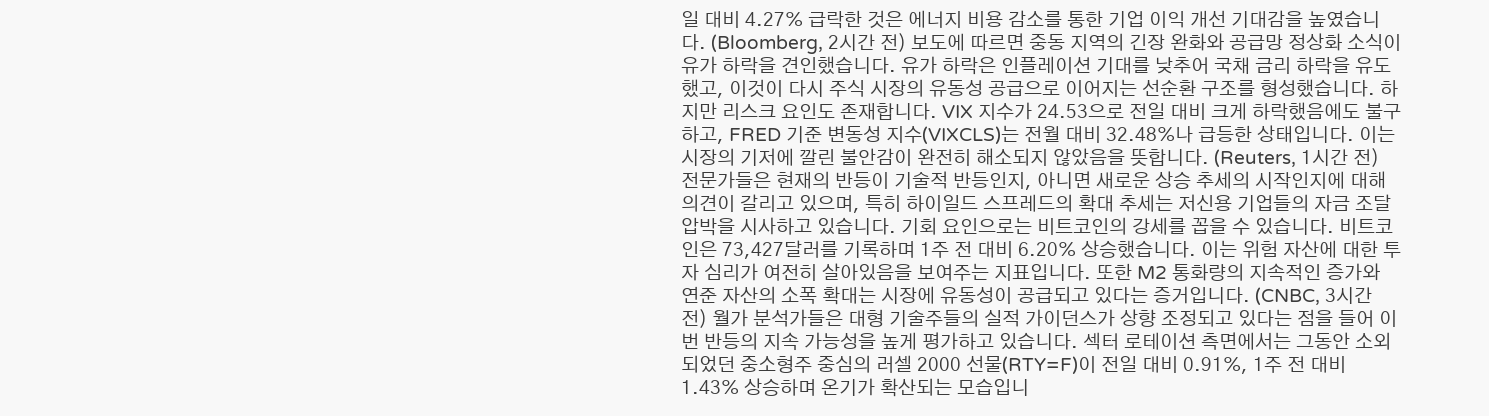일 대비 4.27% 급락한 것은 에너지 비용 감소를 통한 기업 이익 개선 기대감을 높였습니다. (Bloomberg, 2시간 전) 보도에 따르면 중동 지역의 긴장 완화와 공급망 정상화 소식이 유가 하락을 견인했습니다. 유가 하락은 인플레이션 기대를 낮추어 국채 금리 하락을 유도했고, 이것이 다시 주식 시장의 유동성 공급으로 이어지는 선순환 구조를 형성했습니다. 하지만 리스크 요인도 존재합니다. VIX 지수가 24.53으로 전일 대비 크게 하락했음에도 불구하고, FRED 기준 변동성 지수(VIXCLS)는 전월 대비 32.48%나 급등한 상태입니다. 이는 시장의 기저에 깔린 불안감이 완전히 해소되지 않았음을 뜻합니다. (Reuters, 1시간 전) 전문가들은 현재의 반등이 기술적 반등인지, 아니면 새로운 상승 추세의 시작인지에 대해 의견이 갈리고 있으며, 특히 하이일드 스프레드의 확대 추세는 저신용 기업들의 자금 조달 압박을 시사하고 있습니다. 기회 요인으로는 비트코인의 강세를 꼽을 수 있습니다. 비트코인은 73,427달러를 기록하며 1주 전 대비 6.20% 상승했습니다. 이는 위험 자산에 대한 투자 심리가 여전히 살아있음을 보여주는 지표입니다. 또한 M2 통화량의 지속적인 증가와 연준 자산의 소폭 확대는 시장에 유동성이 공급되고 있다는 증거입니다. (CNBC, 3시간 전) 월가 분석가들은 대형 기술주들의 실적 가이던스가 상향 조정되고 있다는 점을 들어 이번 반등의 지속 가능성을 높게 평가하고 있습니다. 섹터 로테이션 측면에서는 그동안 소외되었던 중소형주 중심의 러셀 2000 선물(RTY=F)이 전일 대비 0.91%, 1주 전 대비 1.43% 상승하며 온기가 확산되는 모습입니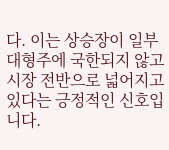다. 이는 상승장이 일부 대형주에 국한되지 않고 시장 전반으로 넓어지고 있다는 긍정적인 신호입니다.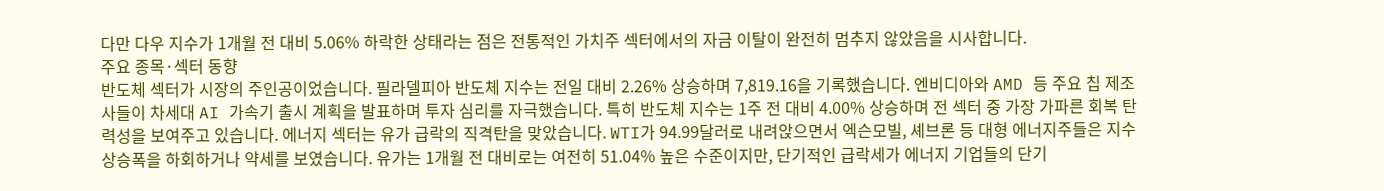다만 다우 지수가 1개월 전 대비 5.06% 하락한 상태라는 점은 전통적인 가치주 섹터에서의 자금 이탈이 완전히 멈추지 않았음을 시사합니다.
주요 종목·섹터 동향
반도체 섹터가 시장의 주인공이었습니다. 필라델피아 반도체 지수는 전일 대비 2.26% 상승하며 7,819.16을 기록했습니다. 엔비디아와 AMD 등 주요 칩 제조사들이 차세대 AI 가속기 출시 계획을 발표하며 투자 심리를 자극했습니다. 특히 반도체 지수는 1주 전 대비 4.00% 상승하며 전 섹터 중 가장 가파른 회복 탄력성을 보여주고 있습니다. 에너지 섹터는 유가 급락의 직격탄을 맞았습니다. WTI가 94.99달러로 내려앉으면서 엑슨모빌, 셰브론 등 대형 에너지주들은 지수 상승폭을 하회하거나 약세를 보였습니다. 유가는 1개월 전 대비로는 여전히 51.04% 높은 수준이지만, 단기적인 급락세가 에너지 기업들의 단기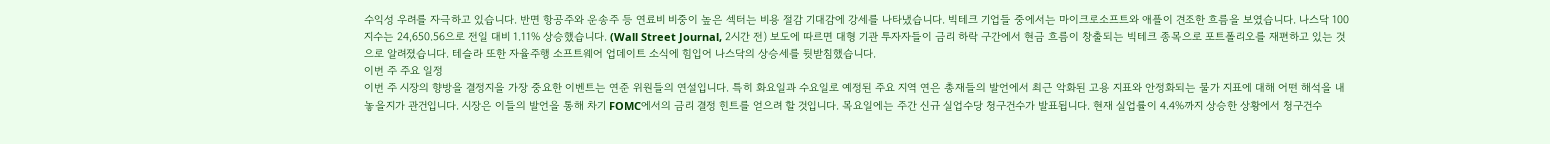수익성 우려를 자극하고 있습니다. 반면 항공주와 운송주 등 연료비 비중이 높은 섹터는 비용 절감 기대감에 강세를 나타냈습니다. 빅테크 기업들 중에서는 마이크로소프트와 애플이 견조한 흐름을 보였습니다. 나스닥 100 지수는 24,650.56으로 전일 대비 1.11% 상승했습니다. (Wall Street Journal, 2시간 전) 보도에 따르면 대형 기관 투자자들이 금리 하락 구간에서 현금 흐름이 창출되는 빅테크 종목으로 포트폴리오를 재편하고 있는 것으로 알려졌습니다. 테슬라 또한 자율주행 소프트웨어 업데이트 소식에 힘입어 나스닥의 상승세를 뒷받침했습니다.
이번 주 주요 일정
이번 주 시장의 향방을 결정지을 가장 중요한 이벤트는 연준 위원들의 연설입니다. 특히 화요일과 수요일로 예정된 주요 지역 연은 총재들의 발언에서 최근 악화된 고용 지표와 안정화되는 물가 지표에 대해 어떤 해석을 내놓을지가 관건입니다. 시장은 이들의 발언을 통해 차기 FOMC에서의 금리 결정 힌트를 얻으려 할 것입니다. 목요일에는 주간 신규 실업수당 청구건수가 발표됩니다. 현재 실업률이 4.4%까지 상승한 상황에서 청구건수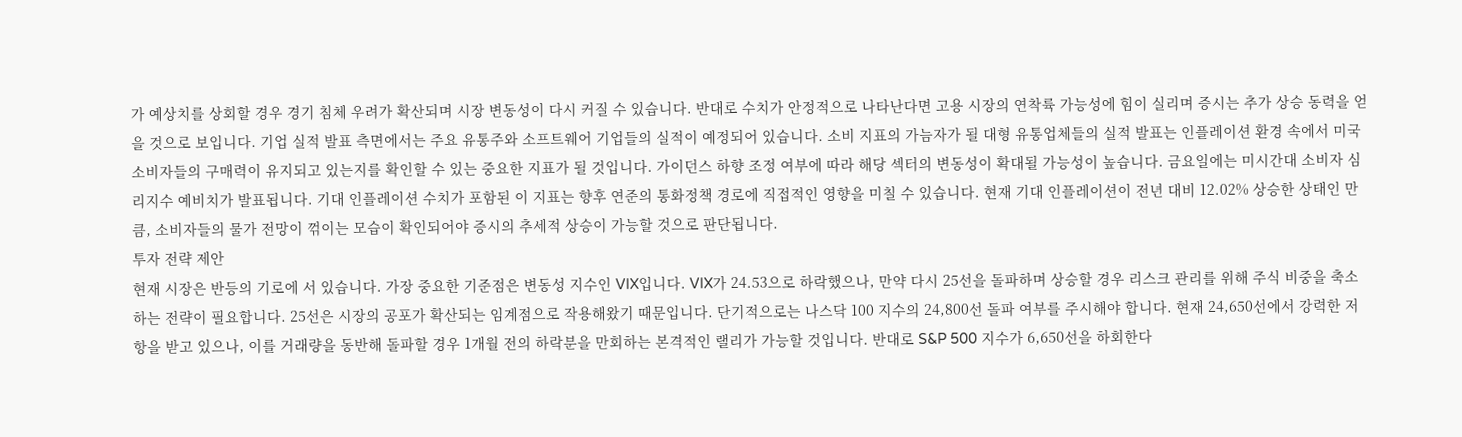가 예상치를 상회할 경우 경기 침체 우려가 확산되며 시장 변동성이 다시 커질 수 있습니다. 반대로 수치가 안정적으로 나타난다면 고용 시장의 연착륙 가능성에 힘이 실리며 증시는 추가 상승 동력을 얻을 것으로 보입니다. 기업 실적 발표 측면에서는 주요 유통주와 소프트웨어 기업들의 실적이 예정되어 있습니다. 소비 지표의 가늠자가 될 대형 유통업체들의 실적 발표는 인플레이션 환경 속에서 미국 소비자들의 구매력이 유지되고 있는지를 확인할 수 있는 중요한 지표가 될 것입니다. 가이던스 하향 조정 여부에 따라 해당 섹터의 변동성이 확대될 가능성이 높습니다. 금요일에는 미시간대 소비자 심리지수 예비치가 발표됩니다. 기대 인플레이션 수치가 포함된 이 지표는 향후 연준의 통화정책 경로에 직접적인 영향을 미칠 수 있습니다. 현재 기대 인플레이션이 전년 대비 12.02% 상승한 상태인 만큼, 소비자들의 물가 전망이 꺾이는 모습이 확인되어야 증시의 추세적 상승이 가능할 것으로 판단됩니다.
투자 전략 제안
현재 시장은 반등의 기로에 서 있습니다. 가장 중요한 기준점은 변동성 지수인 VIX입니다. VIX가 24.53으로 하락했으나, 만약 다시 25선을 돌파하며 상승할 경우 리스크 관리를 위해 주식 비중을 축소하는 전략이 필요합니다. 25선은 시장의 공포가 확산되는 임계점으로 작용해왔기 때문입니다. 단기적으로는 나스닥 100 지수의 24,800선 돌파 여부를 주시해야 합니다. 현재 24,650선에서 강력한 저항을 받고 있으나, 이를 거래량을 동반해 돌파할 경우 1개월 전의 하락분을 만회하는 본격적인 랠리가 가능할 것입니다. 반대로 S&P 500 지수가 6,650선을 하회한다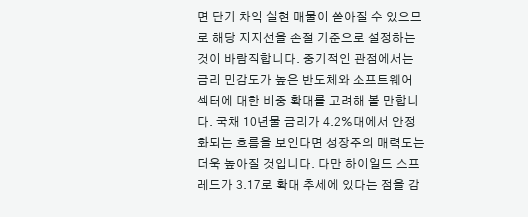면 단기 차익 실현 매물이 쏟아질 수 있으므로 해당 지지선을 손절 기준으로 설정하는 것이 바람직합니다. 중기적인 관점에서는 금리 민감도가 높은 반도체와 소프트웨어 섹터에 대한 비중 확대를 고려해 볼 만합니다. 국채 10년물 금리가 4.2%대에서 안정화되는 흐름을 보인다면 성장주의 매력도는 더욱 높아질 것입니다. 다만 하이일드 스프레드가 3.17로 확대 추세에 있다는 점을 감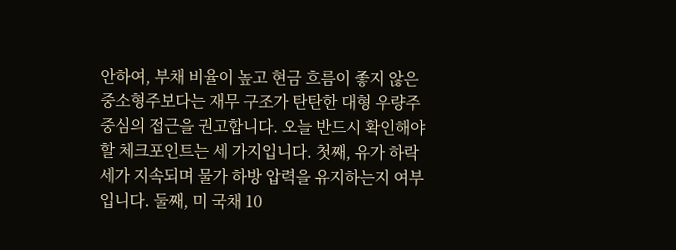안하여, 부채 비율이 높고 현금 흐름이 좋지 않은 중소형주보다는 재무 구조가 탄탄한 대형 우량주 중심의 접근을 권고합니다. 오늘 반드시 확인해야 할 체크포인트는 세 가지입니다. 첫째, 유가 하락세가 지속되며 물가 하방 압력을 유지하는지 여부입니다. 둘째, 미 국채 10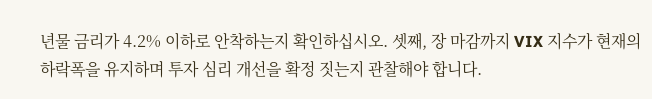년물 금리가 4.2% 이하로 안착하는지 확인하십시오. 셋째, 장 마감까지 VIX 지수가 현재의 하락폭을 유지하며 투자 심리 개선을 확정 짓는지 관찰해야 합니다.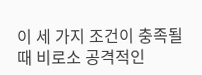이 세 가지 조건이 충족될 때 비로소 공격적인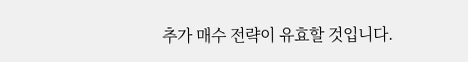추가 매수 전략이 유효할 것입니다.